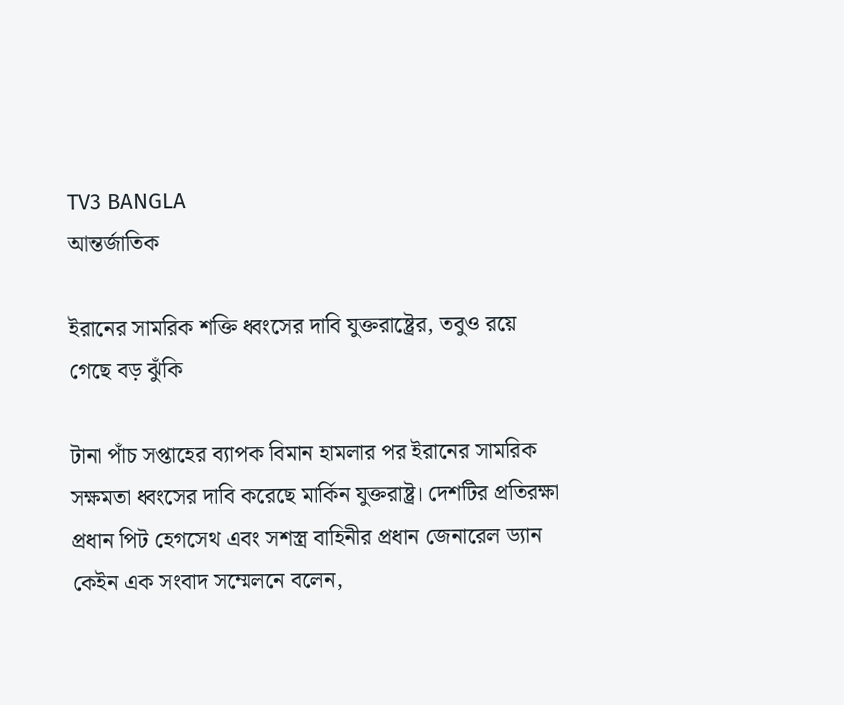TV3 BANGLA
আন্তর্জাতিক

ইরানের সামরিক শক্তি ধ্বংসের দাবি যুক্তরাষ্ট্রের, তবুও রয়ে গেছে বড় ঝুঁকি

টানা পাঁচ সপ্তাহের ব্যাপক বিমান হামলার পর ইরানের সামরিক সক্ষমতা ধ্বংসের দাবি করেছে মার্কিন যুক্তরাষ্ট্র। দেশটির প্রতিরক্ষা প্রধান পিট হেগসেথ এবং সশস্ত্র বাহিনীর প্রধান জেনারেল ড্যান কেইন এক সংবাদ সম্মেলনে বলেন,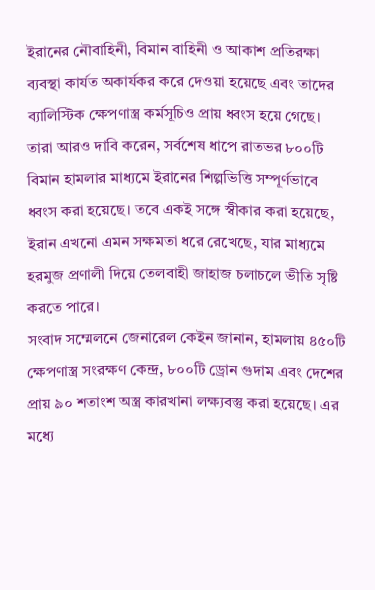ইরানের নৌবাহিনী, বিমান বাহিনী ও আকাশ প্রতিরক্ষা ব্যবস্থা কার্যত অকার্যকর করে দেওয়া হয়েছে এবং তাদের ব্যালিস্টিক ক্ষেপণাস্ত্র কর্মসূচিও প্রায় ধ্বংস হয়ে গেছে।
তারা আরও দাবি করেন, সর্বশেষ ধাপে রাতভর ৮০০টি বিমান হামলার মাধ্যমে ইরানের শিল্পভিত্তি সম্পূর্ণভাবে ধ্বংস করা হয়েছে। তবে একই সঙ্গে স্বীকার করা হয়েছে, ইরান এখনো এমন সক্ষমতা ধরে রেখেছে, যার মাধ্যমে হরমুজ প্রণালী দিয়ে তেলবাহী জাহাজ চলাচলে ভীতি সৃষ্টি করতে পারে।
সংবাদ সম্মেলনে জেনারেল কেইন জানান, হামলায় ৪৫০টি ক্ষেপণাস্ত্র সংরক্ষণ কেন্দ্র, ৮০০টি ড্রোন গুদাম এবং দেশের প্রায় ৯০ শতাংশ অস্ত্র কারখানা লক্ষ্যবস্তু করা হয়েছে। এর মধ্যে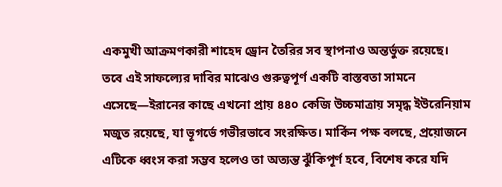একমুখী আক্রমণকারী শাহেদ ড্রোন তৈরির সব স্থাপনাও অন্তর্ভুক্ত রয়েছে।
তবে এই সাফল্যের দাবির মাঝেও গুরুত্বপূর্ণ একটি বাস্তবতা সামনে এসেছে—ইরানের কাছে এখনো প্রায় ৪৪০ কেজি উচ্চমাত্রায় সমৃদ্ধ ইউরেনিয়াম মজুত রয়েছে, যা ভূগর্ভে গভীরভাবে সংরক্ষিত। মার্কিন পক্ষ বলছে, প্রয়োজনে এটিকে ধ্বংস করা সম্ভব হলেও তা অত্যন্ত ঝুঁকিপূর্ণ হবে, বিশেষ করে যদি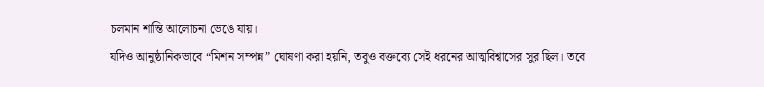চলমান শান্তি আলোচনা ভেঙে যায়।
যদিও আনুষ্ঠানিকভাবে “মিশন সম্পন্ন” ঘোষণা করা হয়নি, তবুও বক্তব্যে সেই ধরনের আত্মবিশ্বাসের সুর ছিল। তবে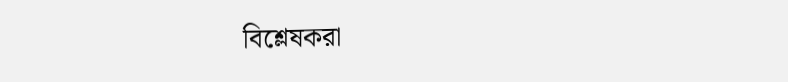বিশ্লেষকরা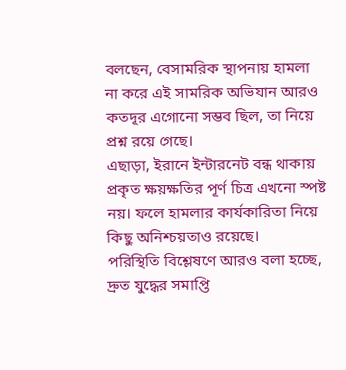বলছেন, বেসামরিক স্থাপনায় হামলা না করে এই সামরিক অভিযান আরও কতদূর এগোনো সম্ভব ছিল, তা নিয়ে প্রশ্ন রয়ে গেছে।
এছাড়া, ইরানে ইন্টারনেট বন্ধ থাকায় প্রকৃত ক্ষয়ক্ষতির পূর্ণ চিত্র এখনো স্পষ্ট নয়। ফলে হামলার কার্যকারিতা নিয়ে কিছু অনিশ্চয়তাও রয়েছে।
পরিস্থিতি বিশ্লেষণে আরও বলা হচ্ছে, দ্রুত যুদ্ধের সমাপ্তি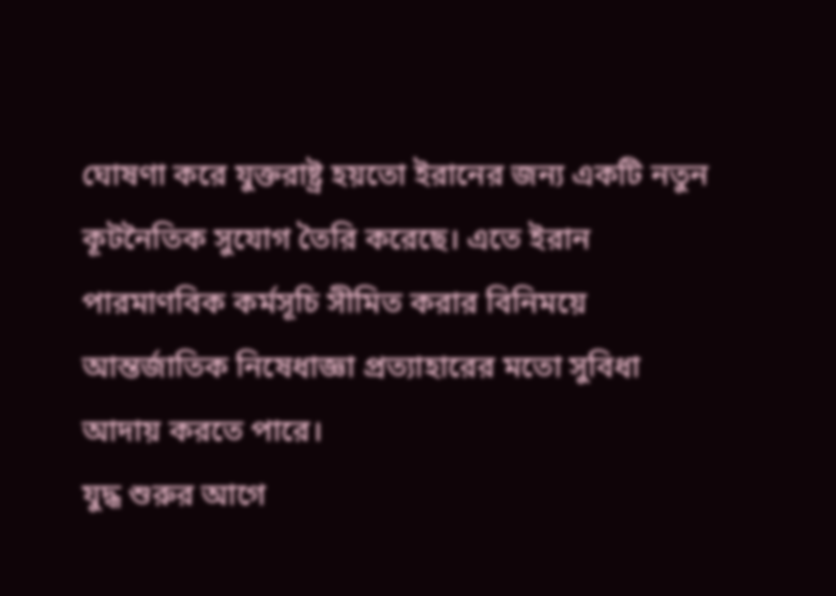ঘোষণা করে যুক্তরাষ্ট্র হয়তো ইরানের জন্য একটি নতুন কূটনৈতিক সুযোগ তৈরি করেছে। এতে ইরান পারমাণবিক কর্মসূচি সীমিত করার বিনিময়ে আন্তর্জাতিক নিষেধাজ্ঞা প্রত্যাহারের মতো সুবিধা আদায় করতে পারে।
যুদ্ধ শুরুর আগে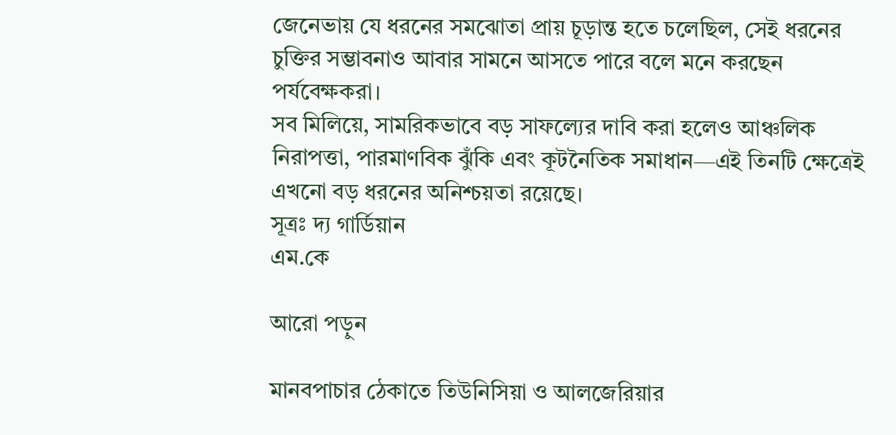জেনেভায় যে ধরনের সমঝোতা প্রায় চূড়ান্ত হতে চলেছিল, সেই ধরনের চুক্তির সম্ভাবনাও আবার সামনে আসতে পারে বলে মনে করছেন পর্যবেক্ষকরা।
সব মিলিয়ে, সামরিকভাবে বড় সাফল্যের দাবি করা হলেও আঞ্চলিক নিরাপত্তা, পারমাণবিক ঝুঁকি এবং কূটনৈতিক সমাধান—এই তিনটি ক্ষেত্রেই এখনো বড় ধরনের অনিশ্চয়তা রয়েছে।
সূত্রঃ দ্য গার্ডিয়ান
এম.কে

আরো পড়ুন

মানবপাচার ঠেকাতে তিউনিসিয়া ও আলজেরিয়ার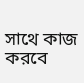সাথে কাজ করবে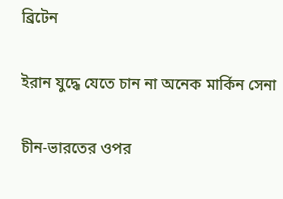ব্রিটেন

ইরান যুদ্ধে যেতে চান না অনেক মার্কিন সেনা

চীন-ভারতের ওপর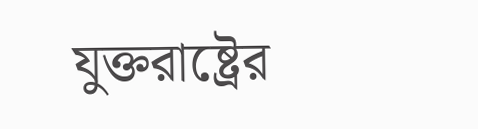যুক্তরাষ্ট্রের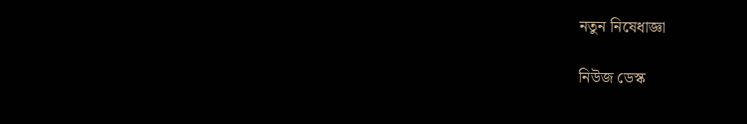নতুন নিষেধাজ্ঞা

নিউজ ডেস্ক